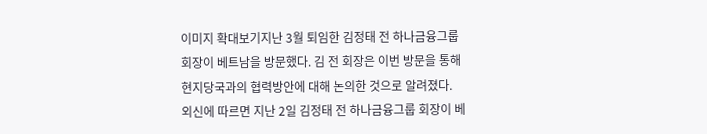이미지 확대보기지난 3월 퇴임한 김정태 전 하나금융그룹 회장이 베트남을 방문했다. 김 전 회장은 이번 방문을 통해 현지당국과의 협력방안에 대해 논의한 것으로 알려졌다.
외신에 따르면 지난 2일 김정태 전 하나금융그룹 회장이 베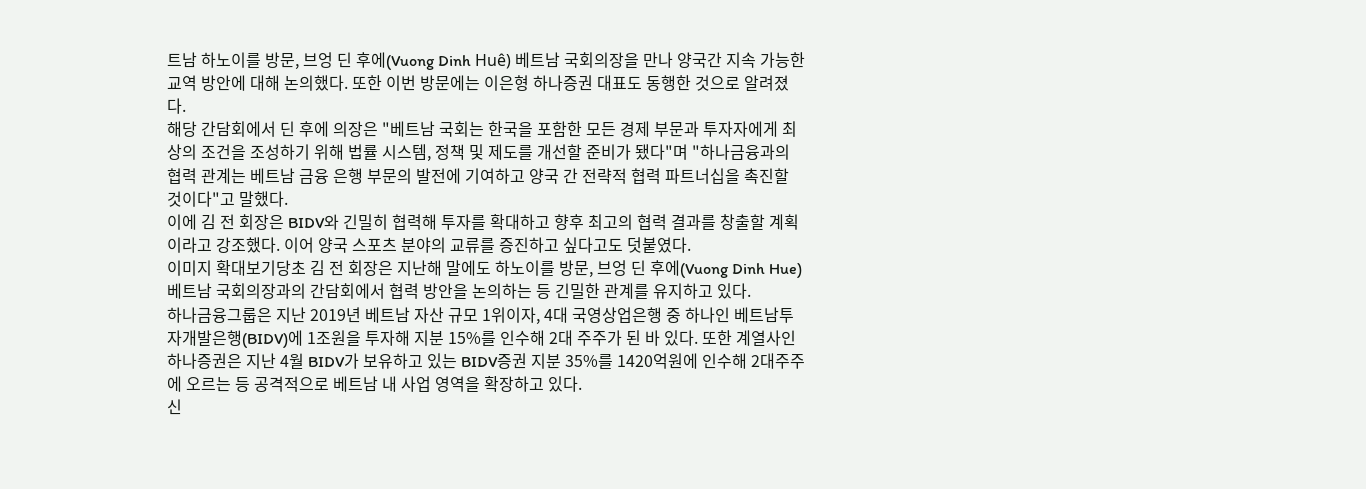트남 하노이를 방문, 브엉 딘 후에(Vuong Dinh Huê) 베트남 국회의장을 만나 양국간 지속 가능한 교역 방안에 대해 논의했다. 또한 이번 방문에는 이은형 하나증권 대표도 동행한 것으로 알려졌다.
해당 간담회에서 딘 후에 의장은 "베트남 국회는 한국을 포함한 모든 경제 부문과 투자자에게 최상의 조건을 조성하기 위해 법률 시스템, 정책 및 제도를 개선할 준비가 됐다"며 "하나금융과의 협력 관계는 베트남 금융 은행 부문의 발전에 기여하고 양국 간 전략적 협력 파트너십을 촉진할 것이다"고 말했다.
이에 김 전 회장은 BIDV와 긴밀히 협력해 투자를 확대하고 향후 최고의 협력 결과를 창출할 계획이라고 강조했다. 이어 양국 스포츠 분야의 교류를 증진하고 싶다고도 덧붙였다.
이미지 확대보기당초 김 전 회장은 지난해 말에도 하노이를 방문, 브엉 딘 후에(Vuong Dinh Hue) 베트남 국회의장과의 간담회에서 협력 방안을 논의하는 등 긴밀한 관계를 유지하고 있다.
하나금융그룹은 지난 2019년 베트남 자산 규모 1위이자, 4대 국영상업은행 중 하나인 베트남투자개발은행(BIDV)에 1조원을 투자해 지분 15%를 인수해 2대 주주가 된 바 있다. 또한 계열사인 하나증권은 지난 4월 BIDV가 보유하고 있는 BIDV증권 지분 35%를 1420억원에 인수해 2대주주에 오르는 등 공격적으로 베트남 내 사업 영역을 확장하고 있다.
신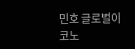민호 글로벌이코노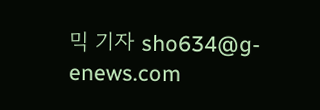믹 기자 sho634@g-enews.com